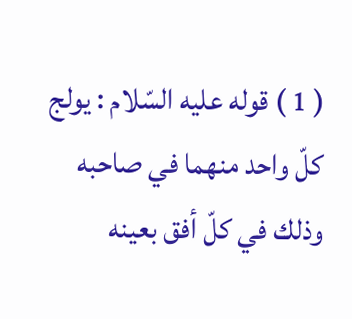( 1 ) قوله عليه السّلام : يولج كلّ واحد منهما في صاحبه
وذلك في كلّ أفق بعينه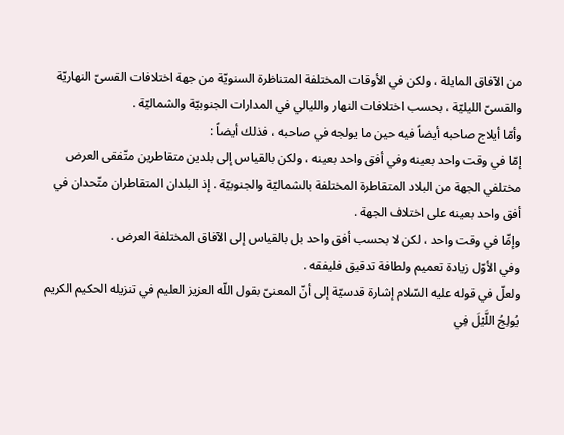من الآفاق المايلة ، ولكن في الأوقات المختلفة المتناظرة السنويّة من جهة اختلافات القسىّ النهاريّة والقسىّ الليليّة ، بحسب اختلافات النهار والليالي في المدارات الجنوبيّة والشماليّة .
وأمّا أيلاج صاحبه أيضاً فيه حين ما يولجه في صاحبه ، فذلك أيضاً :
إمّا في وقت واحد بعينه وفي أفق واحد بعينه ، ولكن بالقياس إلى بلدين متقاطرين متّفقى العرض مختلفي الجهة من البلاد المتقاطرة المختلفة بالشماليّة والجنوبيّة . إذ البلدان المتقاطران متّحدان في أفق واحد بعينه على اختلاف الجهة .
وإمِّا في وقت واحد ، لكن لا بحسب أفق واحد بل بالقياس إلى الآفاق المختلفة العرض .
وفي الأوّل زيادة تعميم ولطافة تدقيق فليفقه .
ولعلّ في قوله عليه السّلام إشارة قدسيّة إلى أنّ المعنىّ بقول اللّه العزيز العليم في تنزيله الحكيم الكريم
يُولِجُ اللَّيْلَ فِي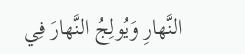النَّهارِ وَيُولِجُ النَّهارَ فِي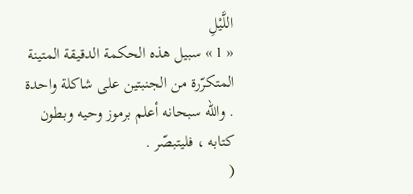اللَّيْلِ
« 1 » سبيل هذه الحكمة الدقيقة المتينة المتكرّرة من الجنبتين على شاكلة واحدة . واللّه سبحانه أعلم برموز وحيه وبطون كتابه ، فليتبصّر .
(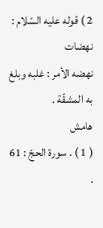2 ) قوله عليه السّلام : نهضات
نهضه الأمر : غلبه وبلغ به المشقّة .
هامش
( 1 ) . سورة الحجّ : 61 .